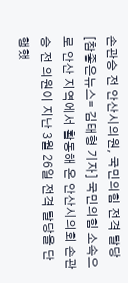손관승 전 안산시의원, 국민의힘 전격 탈당
[참좋은뉴스= 김태형 기자] 국민의힘 소속으로 안산 지역에서 활동해 온 안산시의회 손관승 전 의원이 지난 3월 26일 전격 탈당을 단행했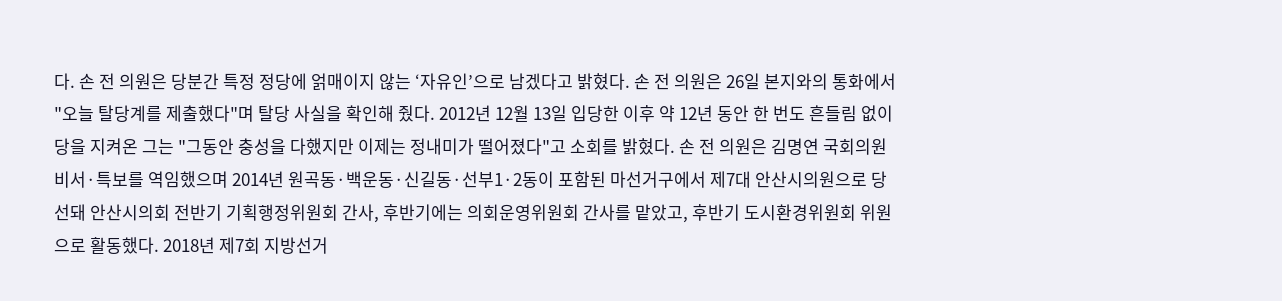다. 손 전 의원은 당분간 특정 정당에 얽매이지 않는 ‘자유인’으로 남겠다고 밝혔다. 손 전 의원은 26일 본지와의 통화에서 "오늘 탈당계를 제출했다"며 탈당 사실을 확인해 줬다. 2012년 12월 13일 입당한 이후 약 12년 동안 한 번도 흔들림 없이 당을 지켜온 그는 "그동안 충성을 다했지만 이제는 정내미가 떨어졌다"고 소회를 밝혔다. 손 전 의원은 김명연 국회의원 비서·특보를 역임했으며 2014년 원곡동·백운동·신길동·선부1·2동이 포함된 마선거구에서 제7대 안산시의원으로 당선돼 안산시의회 전반기 기획행정위원회 간사, 후반기에는 의회운영위원회 간사를 맡았고, 후반기 도시환경위원회 위원으로 활동했다. 2018년 제7회 지방선거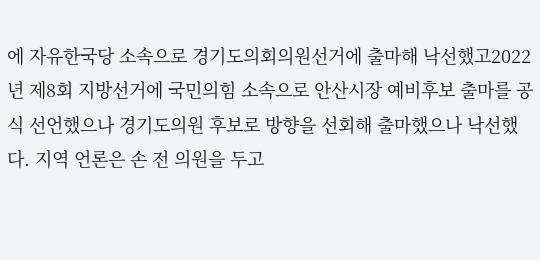에 자유한국당 소속으로 경기도의회의원선거에 출마해 낙선했고2022년 제8회 지방선거에 국민의힘 소속으로 안산시장 예비후보 출마를 공식 선언했으나 경기도의원 후보로 방향을 선회해 출마했으나 낙선했다. 지역 언론은 손 전 의원을 두고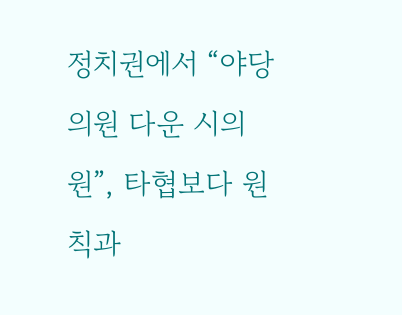정치권에서 “야당의원 다운 시의원”, 타협보다 원칙과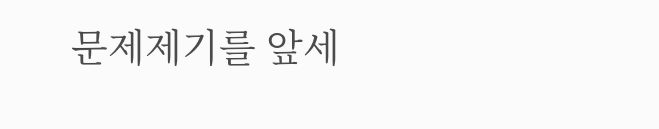문제제기를 앞세